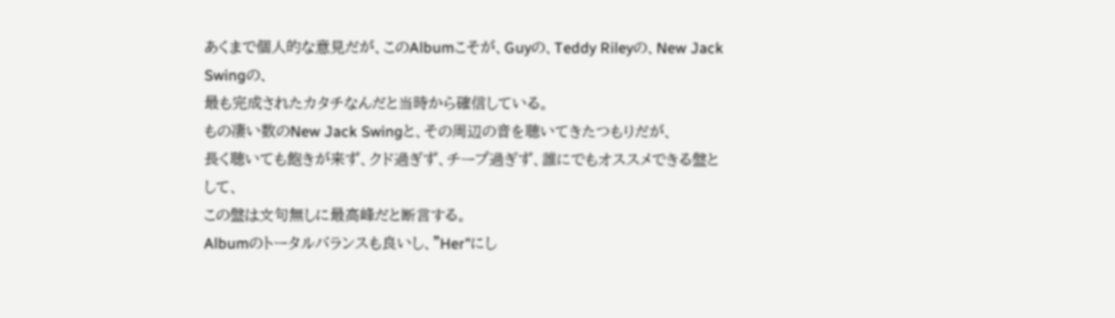あくまで個人的な意見だが、このAlbumこそが、Guyの、Teddy Rileyの、New Jack Swingの、
最も完成されたカタチなんだと当時から確信している。
もの凄い数のNew Jack Swingと、その周辺の音を聴いてきたつもりだが、
長く聴いても飽きが来ず、クド過ぎず、チープ過ぎず、誰にでもオススメできる盤として、
この盤は文句無しに最高峰だと断言する。
Albumのトータルバランスも良いし、"Her"にし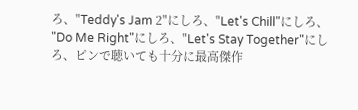ろ、"Teddy's Jam 2"にしろ、"Let's Chill"にしろ、
"Do Me Right"にしろ、"Let's Stay Together"にしろ、ピンで聴いても十分に最高傑作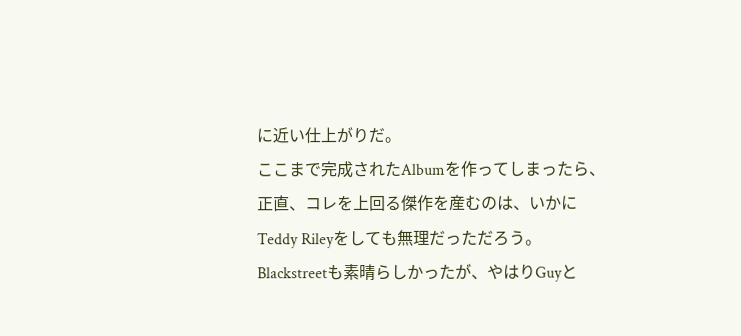に近い仕上がりだ。
ここまで完成されたAlbumを作ってしまったら、
正直、コレを上回る傑作を産むのは、いかにTeddy Rileyをしても無理だっただろう。
Blackstreetも素晴らしかったが、やはりGuyと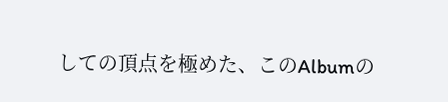しての頂点を極めた、このAlbumの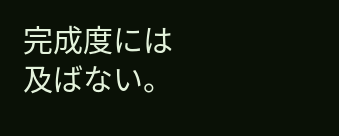完成度には及ばない。